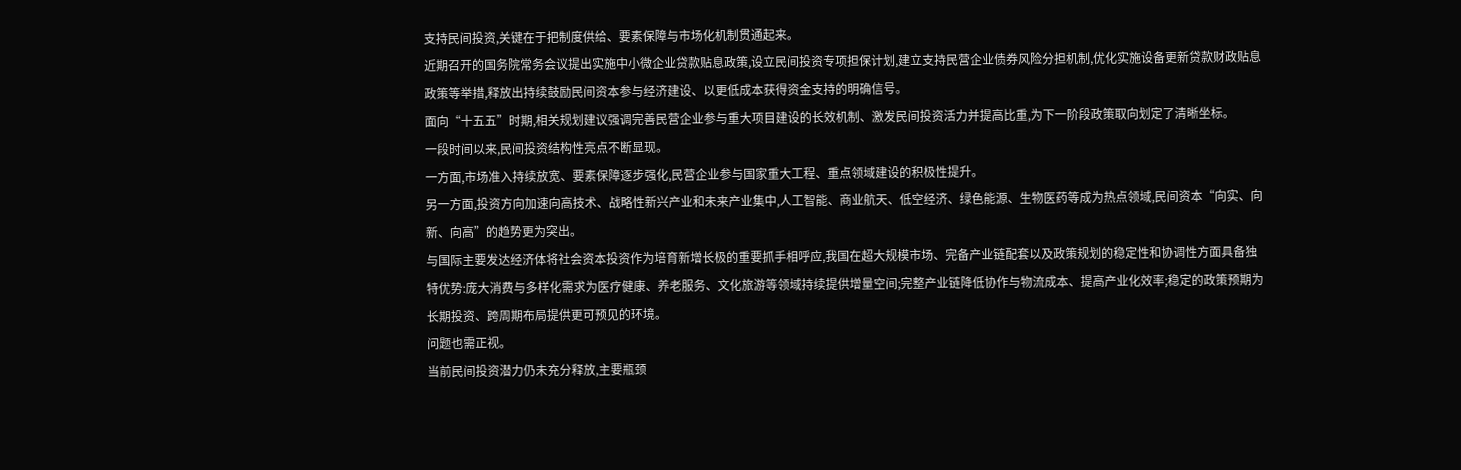支持民间投资,关键在于把制度供给、要素保障与市场化机制贯通起来。
近期召开的国务院常务会议提出实施中小微企业贷款贴息政策,设立民间投资专项担保计划,建立支持民营企业债券风险分担机制,优化实施设备更新贷款财政贴息政策等举措,释放出持续鼓励民间资本参与经济建设、以更低成本获得资金支持的明确信号。
面向“十五五”时期,相关规划建议强调完善民营企业参与重大项目建设的长效机制、激发民间投资活力并提高比重,为下一阶段政策取向划定了清晰坐标。
一段时间以来,民间投资结构性亮点不断显现。
一方面,市场准入持续放宽、要素保障逐步强化,民营企业参与国家重大工程、重点领域建设的积极性提升。
另一方面,投资方向加速向高技术、战略性新兴产业和未来产业集中,人工智能、商业航天、低空经济、绿色能源、生物医药等成为热点领域,民间资本“向实、向新、向高”的趋势更为突出。
与国际主要发达经济体将社会资本投资作为培育新增长极的重要抓手相呼应,我国在超大规模市场、完备产业链配套以及政策规划的稳定性和协调性方面具备独特优势:庞大消费与多样化需求为医疗健康、养老服务、文化旅游等领域持续提供增量空间;完整产业链降低协作与物流成本、提高产业化效率;稳定的政策预期为长期投资、跨周期布局提供更可预见的环境。
问题也需正视。
当前民间投资潜力仍未充分释放,主要瓶颈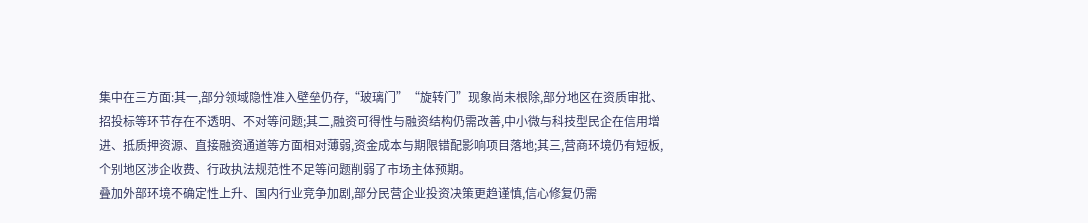集中在三方面:其一,部分领域隐性准入壁垒仍存,“玻璃门”“旋转门”现象尚未根除,部分地区在资质审批、招投标等环节存在不透明、不对等问题;其二,融资可得性与融资结构仍需改善,中小微与科技型民企在信用增进、抵质押资源、直接融资通道等方面相对薄弱,资金成本与期限错配影响项目落地;其三,营商环境仍有短板,个别地区涉企收费、行政执法规范性不足等问题削弱了市场主体预期。
叠加外部环境不确定性上升、国内行业竞争加剧,部分民营企业投资决策更趋谨慎,信心修复仍需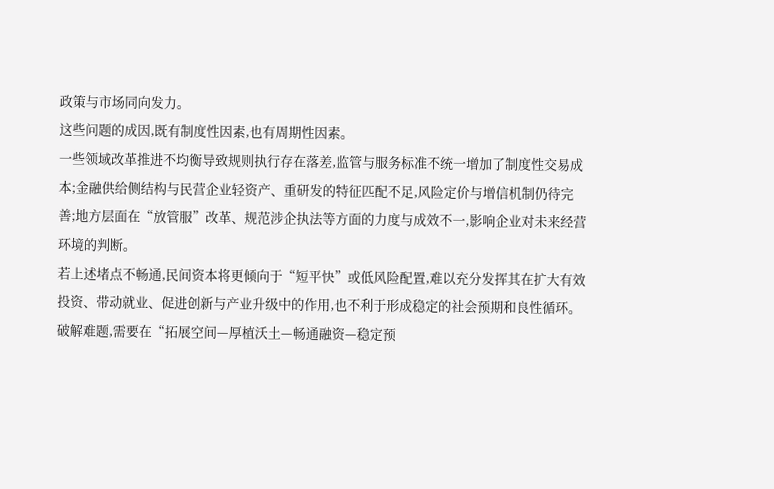政策与市场同向发力。
这些问题的成因,既有制度性因素,也有周期性因素。
一些领域改革推进不均衡导致规则执行存在落差,监管与服务标准不统一增加了制度性交易成本;金融供给侧结构与民营企业轻资产、重研发的特征匹配不足,风险定价与增信机制仍待完善;地方层面在“放管服”改革、规范涉企执法等方面的力度与成效不一,影响企业对未来经营环境的判断。
若上述堵点不畅通,民间资本将更倾向于“短平快”或低风险配置,难以充分发挥其在扩大有效投资、带动就业、促进创新与产业升级中的作用,也不利于形成稳定的社会预期和良性循环。
破解难题,需要在“拓展空间—厚植沃土—畅通融资—稳定预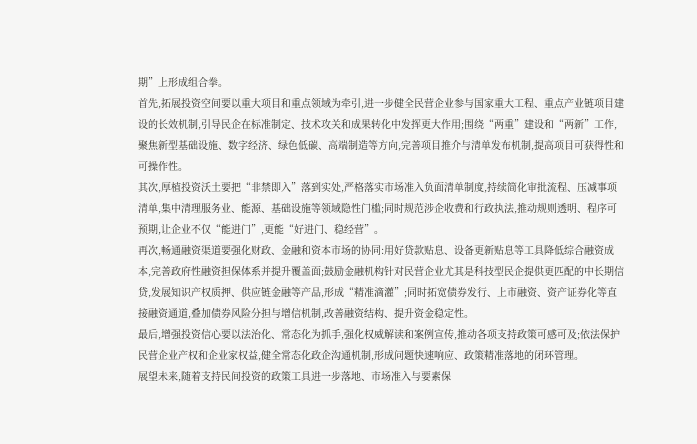期”上形成组合拳。
首先,拓展投资空间要以重大项目和重点领域为牵引,进一步健全民营企业参与国家重大工程、重点产业链项目建设的长效机制,引导民企在标准制定、技术攻关和成果转化中发挥更大作用;围绕“两重”建设和“两新”工作,聚焦新型基础设施、数字经济、绿色低碳、高端制造等方向,完善项目推介与清单发布机制,提高项目可获得性和可操作性。
其次,厚植投资沃土要把“非禁即入”落到实处,严格落实市场准入负面清单制度,持续简化审批流程、压减事项清单,集中清理服务业、能源、基础设施等领域隐性门槛;同时规范涉企收费和行政执法,推动规则透明、程序可预期,让企业不仅“能进门”,更能“好进门、稳经营”。
再次,畅通融资渠道要强化财政、金融和资本市场的协同:用好贷款贴息、设备更新贴息等工具降低综合融资成本,完善政府性融资担保体系并提升覆盖面;鼓励金融机构针对民营企业尤其是科技型民企提供更匹配的中长期信贷,发展知识产权质押、供应链金融等产品,形成“精准滴灌”;同时拓宽债券发行、上市融资、资产证券化等直接融资通道,叠加债券风险分担与增信机制,改善融资结构、提升资金稳定性。
最后,增强投资信心要以法治化、常态化为抓手,强化权威解读和案例宣传,推动各项支持政策可感可及;依法保护民营企业产权和企业家权益,健全常态化政企沟通机制,形成问题快速响应、政策精准落地的闭环管理。
展望未来,随着支持民间投资的政策工具进一步落地、市场准入与要素保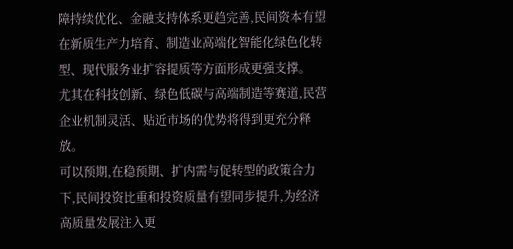障持续优化、金融支持体系更趋完善,民间资本有望在新质生产力培育、制造业高端化智能化绿色化转型、现代服务业扩容提质等方面形成更强支撑。
尤其在科技创新、绿色低碳与高端制造等赛道,民营企业机制灵活、贴近市场的优势将得到更充分释放。
可以预期,在稳预期、扩内需与促转型的政策合力下,民间投资比重和投资质量有望同步提升,为经济高质量发展注入更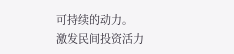可持续的动力。
激发民间投资活力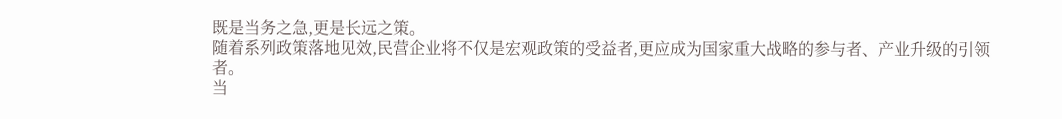既是当务之急,更是长远之策。
随着系列政策落地见效,民营企业将不仅是宏观政策的受益者,更应成为国家重大战略的参与者、产业升级的引领者。
当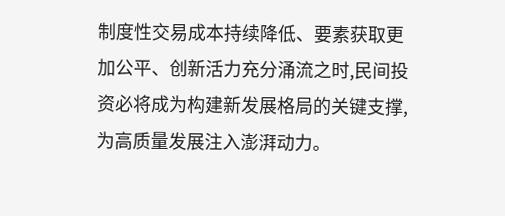制度性交易成本持续降低、要素获取更加公平、创新活力充分涌流之时,民间投资必将成为构建新发展格局的关键支撑,为高质量发展注入澎湃动力。